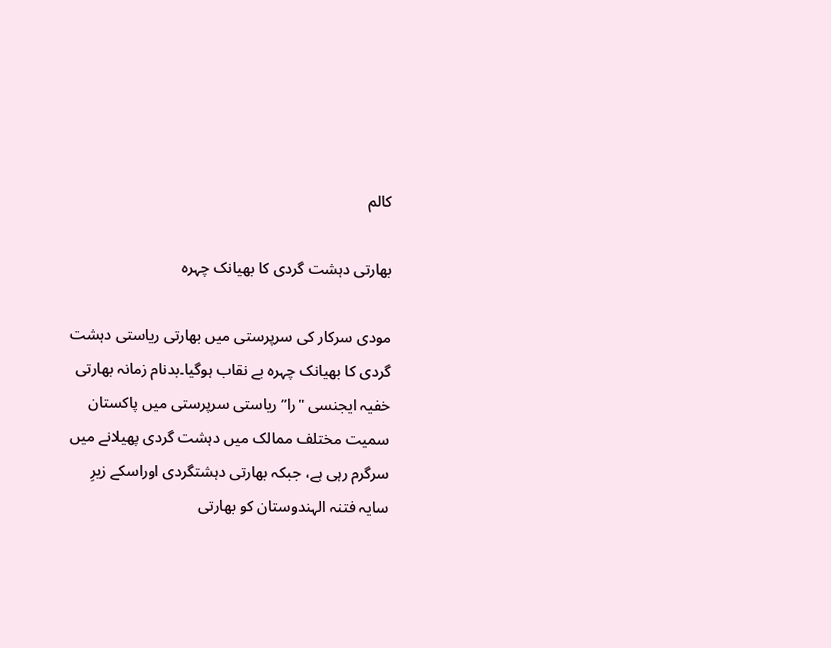کالم

بھارتی دہشت گردی کا بھیانک چہرہ

مودی سرکار کی سرپرستی میں بھارتی ریاستی دہشت گردی کا بھیانک چہرہ بے نقاب ہوگیا۔بدنام زمانہ بھارتی خفیہ ایجنسی "را” ریاستی سرپرستی میں پاکستان سمیت مختلف ممالک میں دہشت گردی پھیلانے میں سرگرم رہی ہے، جبکہ بھارتی دہشتگردی اوراسکے زیرِ سایہ فتنہ الہندوستان کو بھارتی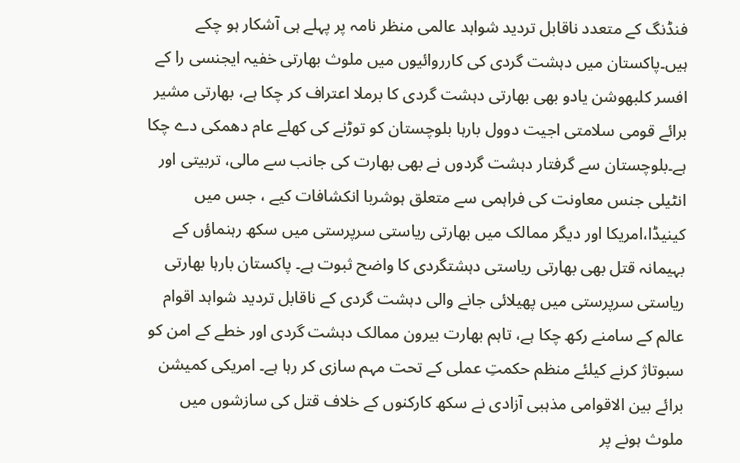فنڈنگ کے متعدد ناقابل تردید شواہد عالمی منظر نامہ پر پہلے ہی آشکار ہو چکے ہیں۔پاکستان میں دہشت گردی کی کارروائیوں میں ملوث بھارتی خفیہ ایجنسی را کے افسر کلبھوشن یادو بھی بھارتی دہشت گردی کا برملا اعتراف کر چکا ہے، بھارتی مشیر برائے قومی سلامتی اجیت دوول بارہا بلوچستان کو توڑنے کی کھلے عام دھمکی دے چکا ہے۔بلوچستان سے گرفتار دہشت گردوں نے بھی بھارت کی جانب سے مالی، تربیتی اور انٹیلی جنس معاونت کی فراہمی سے متعلق ہوشربا انکشافات کیے ، جس میں کینیڈا،امریکا اور دیگر ممالک میں بھارتی ریاستی سرپرستی میں سکھ رہنماؤں کے بہیمانہ قتل بھی بھارتی ریاستی دہشتگردی کا واضح ثبوت ہے۔ پاکستان بارہا بھارتی ریاستی سرپرستی میں پھیلائی جانے والی دہشت گردی کے ناقابل تردید شواہد اقوام عالم کے سامنے رکھ چکا ہے، تاہم بھارت بیرون ممالک دہشت گردی اور خطے کے امن کو سبوتاژ کرنے کیلئے منظم حکمتِ عملی کے تحت مہم سازی کر رہا ہے۔ امریکی کمیشن برائے بین الاقوامی مذہبی آزادی نے سکھ کارکنوں کے خلاف قتل کی سازشوں میں ملوث ہونے پر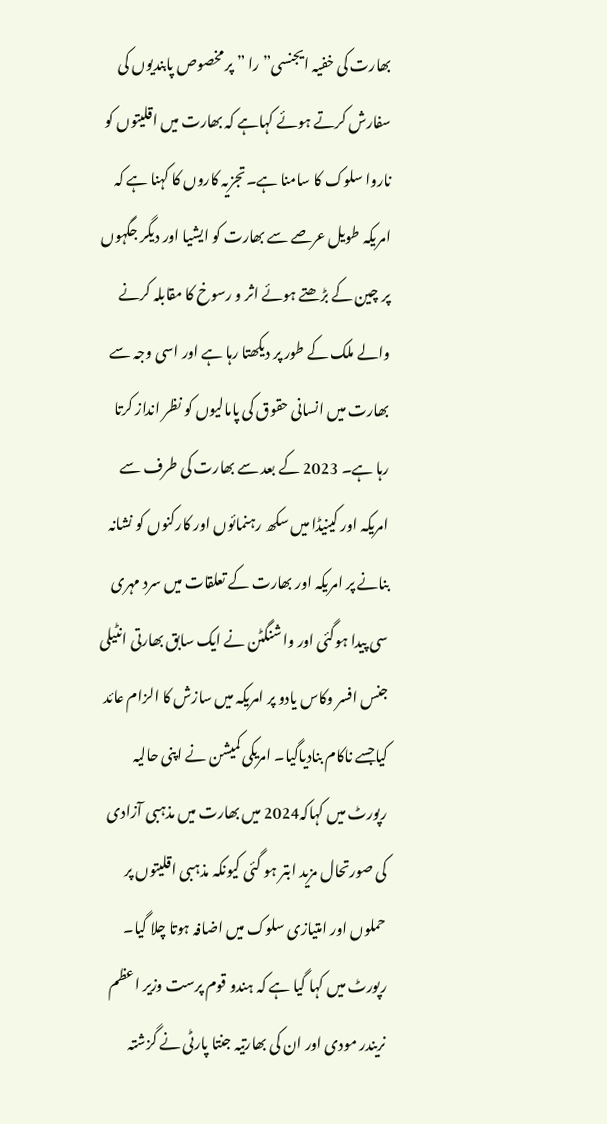بھارت کی خفیہ ایجنسی”را ” پر مخصوص پابندیوں کی سفارش کرتے ہوئے کہاہے کہ بھارت میں اقلیتوں کو ناروا سلوک کا سامنا ہے۔تجزیہ کاروں کا کہنا ہے کہ امریکہ طویل عرصے سے بھارت کو ایشیا اور دیگر جگہوں پر چین کے بڑھتے ہوئے اثر و رسوخ کا مقابلہ کرنے والے ملک کے طور پر دیکھتا رہا ہے اور اسی وجہ سے بھارت میں انسانی حقوق کی پامالیوں کو نظر انداز کرتا رہا ہے۔ 2023 کے بعد سے بھارت کی طرف سے امریکہ اور کینیڈا میں سکھ رہنمائوں اور کارکنوں کو نشانہ بنانے پر امریکہ اور بھارت کے تعلقات میں سرد مہری سی پیدا ہوگئی اور واشنگٹن نے ایک سابق بھارتی انٹیلی جنس افسر وکاس یادو پر امریکہ میں سازش کا الزام عائد کیاجسے ناکام بنادیاگیا۔ امریکی کمیشن نے اپنی حالیہ رپورٹ میں کہاکہ2024 میں بھارت میں مذہبی آزادی کی صورتحال مزید ابتر ہو گئی کیونکہ مذہبی اقلیتوں پر حملوں اور امتیازی سلوک میں اضافہ ہوتا چلا گیا۔ رپورٹ میں کہا گیا ہے کہ ہندو قوم پرست وزیر اعظم نریندر مودی اور ان کی بھارتیہ جنتا پارٹی نے گزشتہ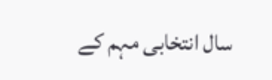سال انتخابی مہم کے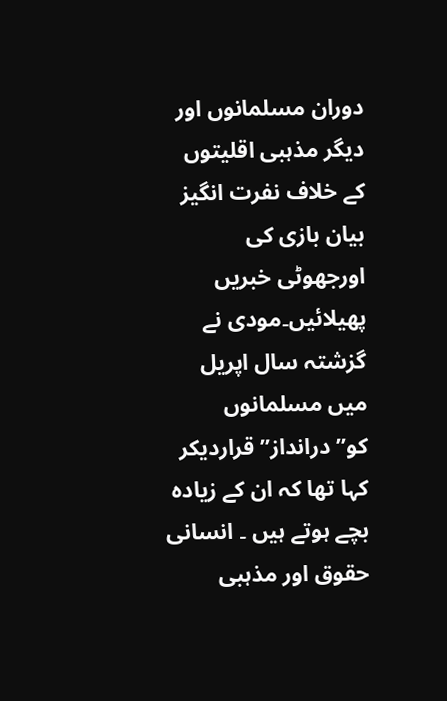دوران مسلمانوں اور دیگر مذہبی اقلیتوں کے خلاف نفرت انگیز بیان بازی کی اورجھوٹی خبریں پھیلائیں۔مودی نے گزشتہ سال اپریل میں مسلمانوں کو”درانداز” قراردیکر کہا تھا کہ ان کے زیادہ بچے ہوتے ہیں ۔ انسانی حقوق اور مذہبی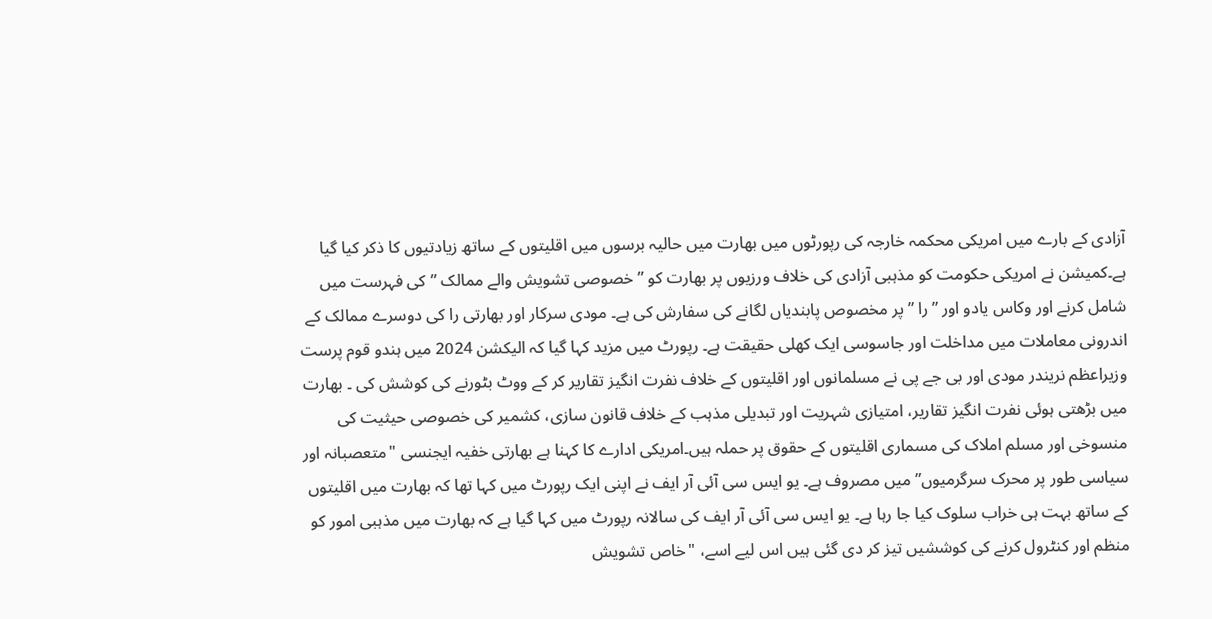آزادی کے بارے میں امریکی محکمہ خارجہ کی رپورٹوں میں بھارت میں حالیہ برسوں میں اقلیتوں کے ساتھ زیادتیوں کا ذکر کیا گیا ہے۔کمیشن نے امریکی حکومت کو مذہبی آزادی کی خلاف ورزیوں پر بھارت کو ”خصوصی تشویش والے ممالک ”کی فہرست میں شامل کرنے اور وکاس یادو اور ”را ”پر مخصوص پابندیاں لگانے کی سفارش کی ہے۔ مودی سرکار اور بھارتی را کی دوسرے ممالک کے اندرونی معاملات میں مداخلت اور جاسوسی ایک کھلی حقیقت ہے۔ رپورٹ میں مزید کہا گیا کہ الیکشن 2024 میں ہندو قوم پرست وزیراعظم نریندر مودی اور بی جے پی نے مسلمانوں اور اقلیتوں کے خلاف نفرت انگیز تقاریر کر کے ووٹ بٹورنے کی کوشش کی ۔ بھارت میں بڑھتی ہوئی نفرت انگیز تقاریر، امتیازی شہریت اور تبدیلی مذہب کے خلاف قانون سازی، کشمیر کی خصوصی حیثیت کی منسوخی اور مسلم املاک کی مسماری اقلیتوں کے حقوق پر حملہ ہیں۔امریکی ادارے کا کہنا ہے بھارتی خفیہ ایجنسی "متعصبانہ اور سیاسی طور پر محرک سرگرمیوں” میں مصروف ہے۔ یو ایس سی آئی آر ایف نے اپنی ایک رپورٹ میں کہا تھا کہ بھارت میں اقلیتوں کے ساتھ بہت ہی خراب سلوک کیا جا رہا ہے۔ یو ایس سی آئی آر ایف کی سالانہ رپورٹ میں کہا گیا ہے کہ بھارت میں مذہبی امور کو منظم اور کنٹرول کرنے کی کوششیں تیز کر دی گئی ہیں اس لیے اسے، "خاص تشویش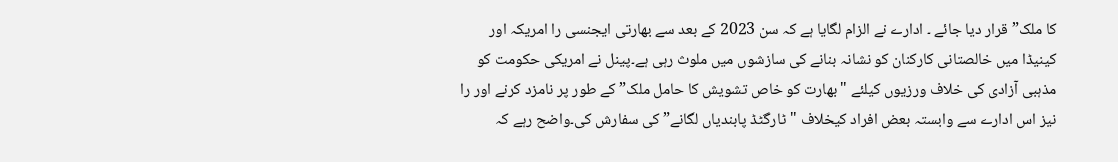کا ملک” قرار دیا جائے ۔ ادارے نے الزام لگایا ہے کہ سن 2023 کے بعد سے بھارتی ایجنسی را امریکہ اور کینیڈا میں خالصتانی کارکنان کو نشانہ بنانے کی سازشوں میں ملوث رہی ہے۔پینل نے امریکی حکومت کو مذہبی آزادی کی خلاف ورزیوں کیلئے "بھارت کو خاص تشویش کا حامل ملک” کے طور پر نامزد کرنے اور را نیز اس ادارے سے وابستہ بعض افراد کیخلاف "ٹارگٹڈ پابندیاں لگانے” کی سفارش کی۔واضح رہے کہ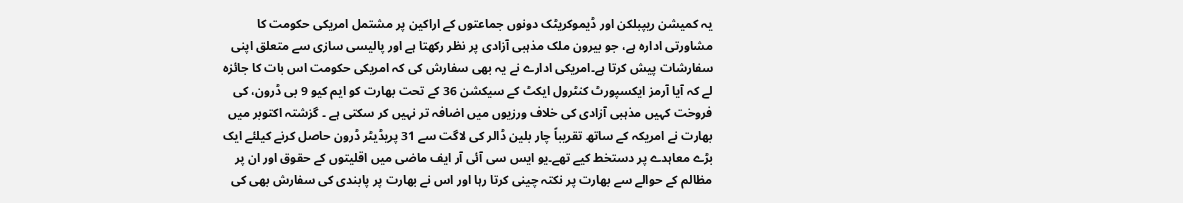یہ کمیشن ریپبلکن اور ڈیموکریٹک دونوں جماعتوں کے اراکین پر مشتمل امریکی حکومت کا مشاورتی ادارہ ہے، جو بیرون ملک مذہبی آزادی پر نظر رکھتا ہے اور پالیسی سازی سے متعلق اپنی سفارشات پیش کرتا ہے۔امریکی ادارے نے یہ بھی سفارش کی کہ امریکی حکومت اس بات کا جائزہ لے کہ آیا آرمز ایکسپورٹ کنٹرول ایکٹ کے سیکشن 36 کے تحت بھارت کو ایم کیو 9 بی ڈرون، کی فروخت کہیں مذہبی آزادی کی خلاف ورزیوں میں اضافہ تر نہیں کر سکتی ہے ۔ گزشتہ اکتوبر میں بھارت نے امریکہ کے ساتھ تقریباً چار بلین ڈالر کی لاگت سے 31 پریڈیٹر ڈرون حاصل کرنے کیلئے ایک بڑے معاہدے پر دستخط کیے تھے۔یو ایس سی آئی آر ایف ماضی میں اقلیتوں کے حقوق اور ان پر مظالم کے حوالے سے بھارت پر نکتہ چینی کرتا رہا اور اس نے بھارت پر پابندی کی سفارش بھی کی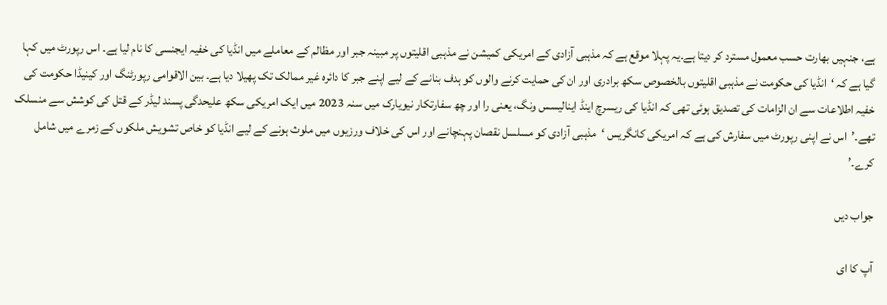ہے، جنہیں بھارت حسب معمول مسترد کر دیتا ہے۔یہ پہلا موقع ہے کہ مذہبی آزادی کے امریکی کمیشن نے مذہبی اقلیتوں پر مبینہ جبر اور مظالم کے معاملے میں انڈیا کی خفیہ ایجنسی کا نام لیا ہے۔ اس رپورٹ میں کہا گیا ہے کہ ‘انڈیا کی حکومت نے مذہبی اقلیتوں بالخصوص سکھ برادری اور ان کی حمایت کرنے والوں کو ہدف بنانے کے لیے اپنے جبر کا دائرہ غیر ممالک تک پھیلا دیا ہے۔ بین الاقوامی رپورٹنگ اور کینیڈا حکومت کی خفیہ اطلاعات سے ان الزامات کی تصدیق ہوئی تھی کہ انڈیا کی ریسرچ اینڈ اینالیسس ونگ، یعنی را اور چھ سفارتکار نیویارک میں سنہ 2023 میں ایک امریکی سکھ علیحدگی پسند لیڈر کے قتل کی کوشش سے منسلک تھے۔’اس نے اپنی رپورٹ میں سفارش کی ہے کہ امریکی کانگریس ‘مذہبی آزادی کو مسلسل نقصان پہنچانے اور اس کی خلاف ورزیوں میں ملوث ہونے کے لیے انڈیا کو خاص تشویش ملکوں کے زمرے میں شامل کرے۔’

جواب دیں

آپ کا ای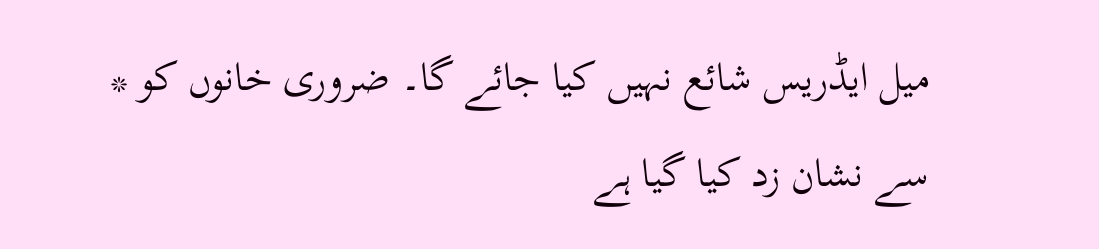میل ایڈریس شائع نہیں کیا جائے گا۔ ضروری خانوں کو * سے نشان زد کیا گیا ہے